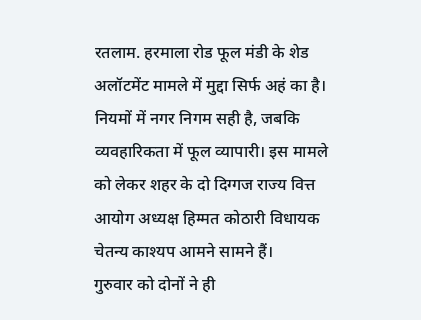रतलाम. हरमाला रोड फूल मंडी के शेड अलॉटमेंट मामले में मुद्दा सिर्फ अहं का है। नियमों में नगर निगम सही है, जबकि व्यवहारिकता में फूल व्यापारी। इस मामले को लेकर शहर के दो दिग्गज राज्य वित्त आयोग अध्यक्ष हिम्मत कोठारी विधायक चेतन्य काश्यप आमने सामने हैं।
गुरुवार को दोनों ने ही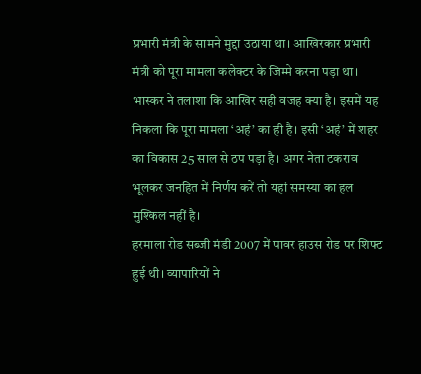प्रभारी मंत्री के सामने मुद्दा उठाया था। आखिरकार प्रभारी मंत्री को पूरा मामला कलेक्टर के जिम्मे करना पड़ा था। भास्कर ने तलाशा कि आखिर सही वजह क्या है। इसमें यह निकला कि पूरा मामला ‘अहं’ का ही है। इसी ‘अहं’ में शहर का विकास 25 साल से ठप पड़ा है। अगर नेता टकराव भूलकर जनहित में निर्णय करें तो यहां समस्या का हल मुश्किल नहीं है।
हरमाला रोड सब्जी मंडी 2007 में पावर हाउस रोड पर शिफ्ट हुई थी। व्यापारियों ने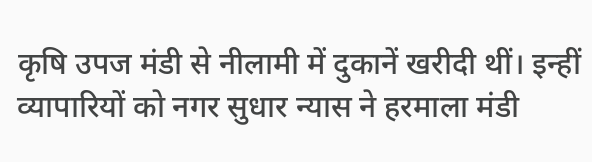कृषि उपज मंडी से नीलामी में दुकानें खरीदी थीं। इन्हीं व्यापारियों को नगर सुधार न्यास ने हरमाला मंडी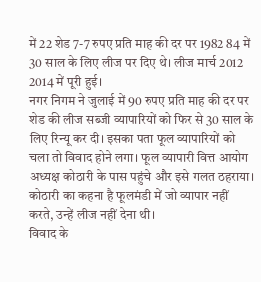में 22 शेड 7-7 रुपए प्रति माह की दर पर 1982 84 में 30 साल के लिए लीज पर दिए थे। लीज मार्च 2012 2014 में पूरी हुई।
नगर निगम ने जुलाई में 90 रुपए प्रति माह की दर पर शेड की लीज सब्जी व्यापारियों को फिर से 30 साल के लिए रिन्यू कर दी। इसका पता फूल व्यापारियों को चला तो विवाद होने लगा। फूल व्यापारी वित्त आयोग अध्यक्ष कोठारी के पास पहुंचे और इसे गलत ठहराया। कोठारी का कहना है फूलमंडी में जो व्यापार नहीं करते, उन्हें लीज नहीं देना थी।
विवाद के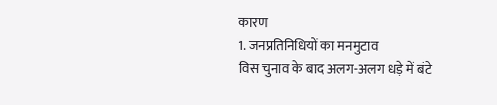कारण
1. जनप्रतिनिधियों का मनमुटाव
विस चुनाव के बाद अलग-अलग धड़े में बंटे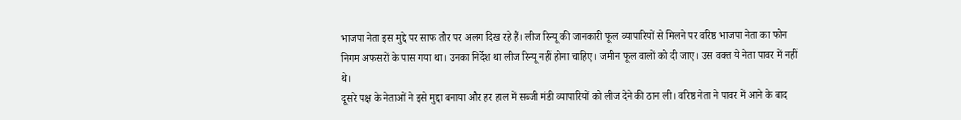भाजपा नेता इस मुद्दे पर साफ तौर पर अलग दिख रहे हैं। लीज रिन्यू की जानकारी फूल व्यापारियों से मिलने पर वरिष्ठ भाजपा नेता का फोन निगम अफसरों के पास गया था। उनका निर्देश था लीज रिन्यू नहीं होना चाहिए। जमीन फूल वालों को दी जाए। उस वक्त ये नेता पावर में नहीं थे।
दूसरे पक्ष के नेताओं ने इसे मुद्दा बनाया और हर हाल में सब्जी मंडी व्यापारियों को लीज देने की ठान ली। वरिष्ठ नेता ने पावर में आने के बाद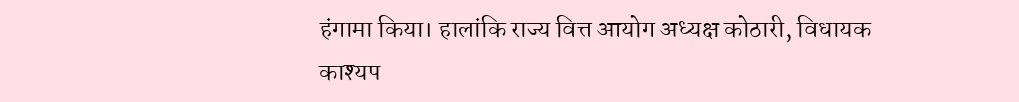हंगामा किया। हालांकि राज्य वित्त आयोग अध्यक्ष कोठारी, विधायक काश्यप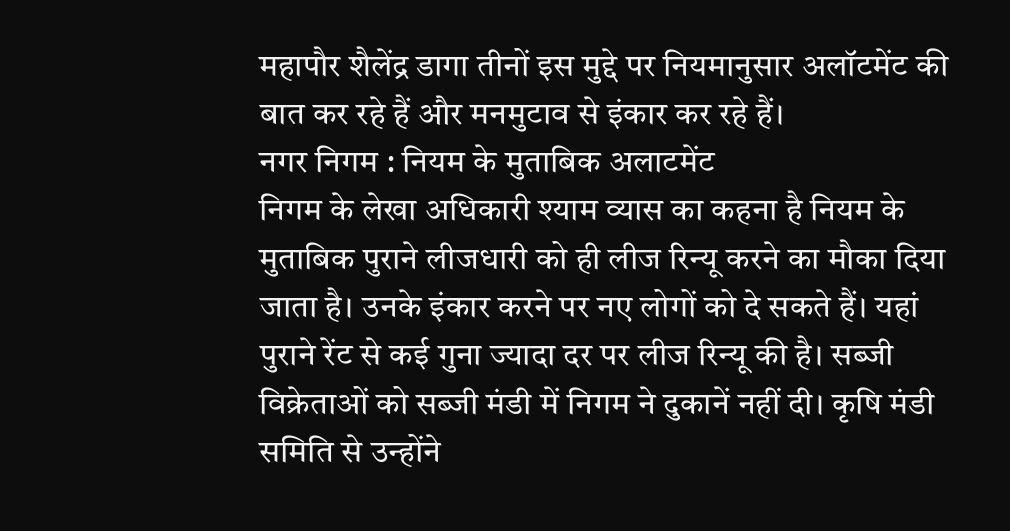महापौर शैलेंद्र डागा तीनों इस मुद्दे पर नियमानुसार अलॉटमेंट की बात कर रहे हैं और मनमुटाव से इंकार कर रहे हैं।
नगर निगम : नियम के मुताबिक अलाटमेंट
निगम के लेखा अधिकारी श्याम व्यास का कहना है नियम के मुताबिक पुराने लीजधारी को ही लीज रिन्यू करने का मौका दिया जाता है। उनके इंकार करने पर नए लोगों को दे सकते हैं। यहां पुराने रेंट से कई गुना ज्यादा दर पर लीज रिन्यू की है। सब्जी विक्रेताओं को सब्जी मंडी में निगम ने दुकानें नहीं दी। कृषि मंडी समिति से उन्होंने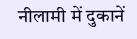नीलामी में दुकानें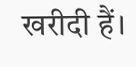खरीदी हैं।